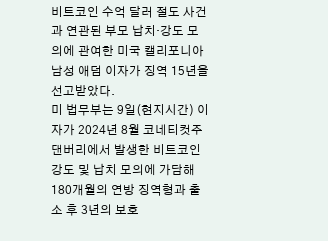비트코인 수억 달러 절도 사건과 연관된 부모 납치·강도 모의에 관여한 미국 캘리포니아 남성 애덤 이자가 징역 15년을 선고받았다.
미 법무부는 9일(현지시간) 이자가 2024년 8월 코네티컷주 댄버리에서 발생한 비트코인 강도 및 납치 모의에 가담해 180개월의 연방 징역형과 출소 후 3년의 보호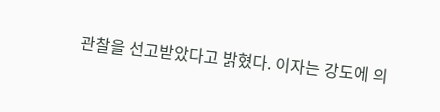관찰을 선고받았다고 밝혔다. 이자는 강도에 의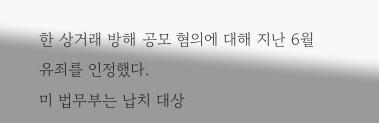한 상거래 방해 공모 혐의에 대해 지난 6월 유죄를 인정했다.
미 법무부는 납치 대상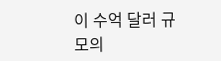이 수억 달러 규모의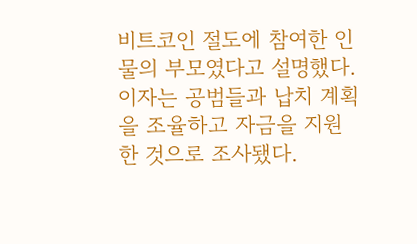비트코인 절도에 참여한 인물의 부모였다고 설명했다. 이자는 공범들과 납치 계획을 조율하고 자금을 지원한 것으로 조사됐다.